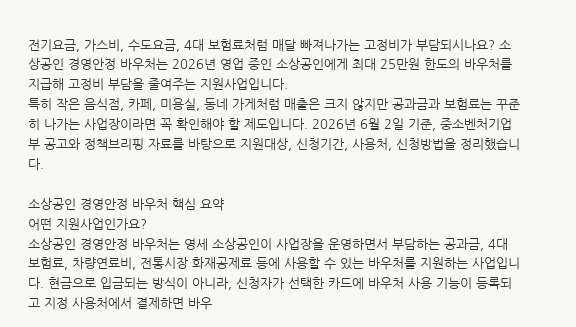전기요금, 가스비, 수도요금, 4대 보험료처럼 매달 빠져나가는 고정비가 부담되시나요? 소상공인 경영안정 바우처는 2026년 영업 중인 소상공인에게 최대 25만원 한도의 바우처를 지급해 고정비 부담을 줄여주는 지원사업입니다.
특히 작은 음식점, 카페, 미용실, 동네 가게처럼 매출은 크지 않지만 공과금과 보험료는 꾸준히 나가는 사업장이라면 꼭 확인해야 할 제도입니다. 2026년 6월 2일 기준, 중소벤처기업부 공고와 정책브리핑 자료를 바탕으로 지원대상, 신청기간, 사용처, 신청방법을 정리했습니다.

소상공인 경영안정 바우처 핵심 요약
어떤 지원사업인가요?
소상공인 경영안정 바우처는 영세 소상공인이 사업장을 운영하면서 부담하는 공과금, 4대 보험료, 차량연료비, 전통시장 화재공제료 등에 사용할 수 있는 바우처를 지원하는 사업입니다. 현금으로 입금되는 방식이 아니라, 신청자가 선택한 카드에 바우처 사용 기능이 등록되고 지정 사용처에서 결제하면 바우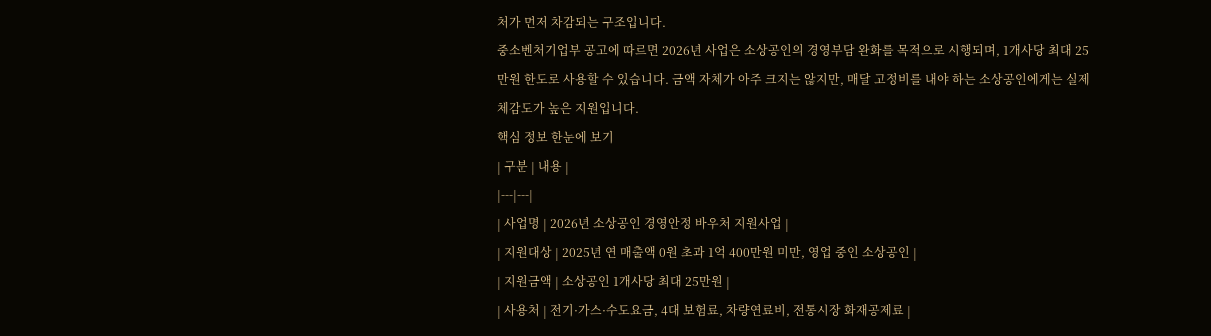처가 먼저 차감되는 구조입니다.
중소벤처기업부 공고에 따르면 2026년 사업은 소상공인의 경영부담 완화를 목적으로 시행되며, 1개사당 최대 25만원 한도로 사용할 수 있습니다. 금액 자체가 아주 크지는 않지만, 매달 고정비를 내야 하는 소상공인에게는 실제 체감도가 높은 지원입니다.
핵심 정보 한눈에 보기
| 구분 | 내용 |
|---|---|
| 사업명 | 2026년 소상공인 경영안정 바우처 지원사업 |
| 지원대상 | 2025년 연 매출액 0원 초과 1억 400만원 미만, 영업 중인 소상공인 |
| 지원금액 | 소상공인 1개사당 최대 25만원 |
| 사용처 | 전기·가스·수도요금, 4대 보험료, 차량연료비, 전통시장 화재공제료 |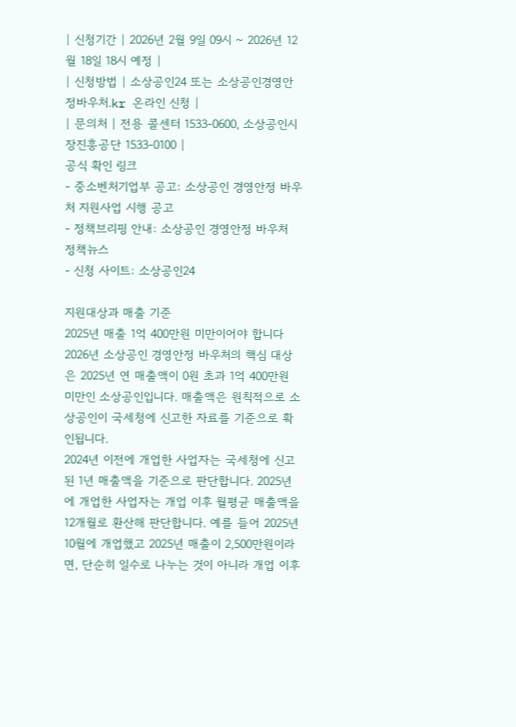| 신청기간 | 2026년 2월 9일 09시 ~ 2026년 12월 18일 18시 예정 |
| 신청방법 | 소상공인24 또는 소상공인경영안정바우처.kr 온라인 신청 |
| 문의처 | 전용 콜센터 1533-0600, 소상공인시장진흥공단 1533-0100 |
공식 확인 링크
- 중소벤처기업부 공고: 소상공인 경영안정 바우처 지원사업 시행 공고
- 정책브리핑 안내: 소상공인 경영안정 바우처 정책뉴스
- 신청 사이트: 소상공인24

지원대상과 매출 기준
2025년 매출 1억 400만원 미만이어야 합니다
2026년 소상공인 경영안정 바우처의 핵심 대상은 2025년 연 매출액이 0원 초과 1억 400만원 미만인 소상공인입니다. 매출액은 원칙적으로 소상공인이 국세청에 신고한 자료를 기준으로 확인됩니다.
2024년 이전에 개업한 사업자는 국세청에 신고된 1년 매출액을 기준으로 판단합니다. 2025년에 개업한 사업자는 개업 이후 월평균 매출액을 12개월로 환산해 판단합니다. 예를 들어 2025년 10월에 개업했고 2025년 매출이 2,500만원이라면, 단순히 일수로 나누는 것이 아니라 개업 이후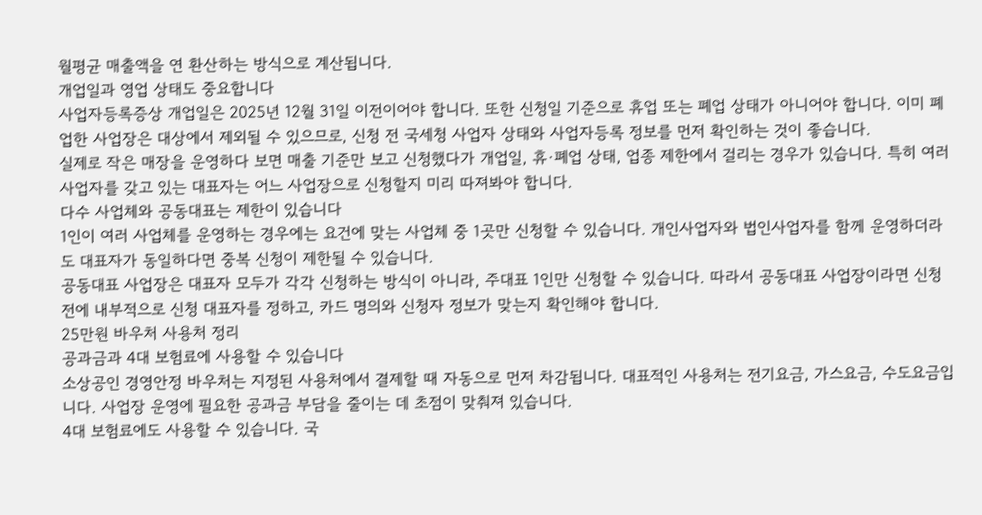월평균 매출액을 연 환산하는 방식으로 계산됩니다.
개업일과 영업 상태도 중요합니다
사업자등록증상 개업일은 2025년 12월 31일 이전이어야 합니다. 또한 신청일 기준으로 휴업 또는 폐업 상태가 아니어야 합니다. 이미 폐업한 사업장은 대상에서 제외될 수 있으므로, 신청 전 국세청 사업자 상태와 사업자등록 정보를 먼저 확인하는 것이 좋습니다.
실제로 작은 매장을 운영하다 보면 매출 기준만 보고 신청했다가 개업일, 휴·폐업 상태, 업종 제한에서 걸리는 경우가 있습니다. 특히 여러 사업자를 갖고 있는 대표자는 어느 사업장으로 신청할지 미리 따져봐야 합니다.
다수 사업체와 공동대표는 제한이 있습니다
1인이 여러 사업체를 운영하는 경우에는 요건에 맞는 사업체 중 1곳만 신청할 수 있습니다. 개인사업자와 법인사업자를 함께 운영하더라도 대표자가 동일하다면 중복 신청이 제한될 수 있습니다.
공동대표 사업장은 대표자 모두가 각각 신청하는 방식이 아니라, 주대표 1인만 신청할 수 있습니다. 따라서 공동대표 사업장이라면 신청 전에 내부적으로 신청 대표자를 정하고, 카드 명의와 신청자 정보가 맞는지 확인해야 합니다.
25만원 바우처 사용처 정리
공과금과 4대 보험료에 사용할 수 있습니다
소상공인 경영안정 바우처는 지정된 사용처에서 결제할 때 자동으로 먼저 차감됩니다. 대표적인 사용처는 전기요금, 가스요금, 수도요금입니다. 사업장 운영에 필요한 공과금 부담을 줄이는 데 초점이 맞춰져 있습니다.
4대 보험료에도 사용할 수 있습니다. 국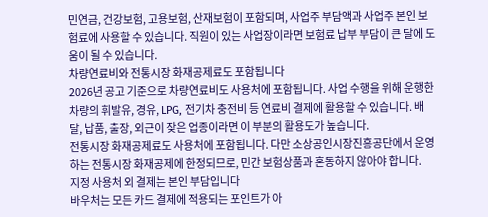민연금, 건강보험, 고용보험, 산재보험이 포함되며, 사업주 부담액과 사업주 본인 보험료에 사용할 수 있습니다. 직원이 있는 사업장이라면 보험료 납부 부담이 큰 달에 도움이 될 수 있습니다.
차량연료비와 전통시장 화재공제료도 포함됩니다
2026년 공고 기준으로 차량연료비도 사용처에 포함됩니다. 사업 수행을 위해 운행한 차량의 휘발유, 경유, LPG, 전기차 충전비 등 연료비 결제에 활용할 수 있습니다. 배달, 납품, 출장, 외근이 잦은 업종이라면 이 부분의 활용도가 높습니다.
전통시장 화재공제료도 사용처에 포함됩니다. 다만 소상공인시장진흥공단에서 운영하는 전통시장 화재공제에 한정되므로, 민간 보험상품과 혼동하지 않아야 합니다.
지정 사용처 외 결제는 본인 부담입니다
바우처는 모든 카드 결제에 적용되는 포인트가 아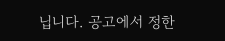닙니다. 공고에서 정한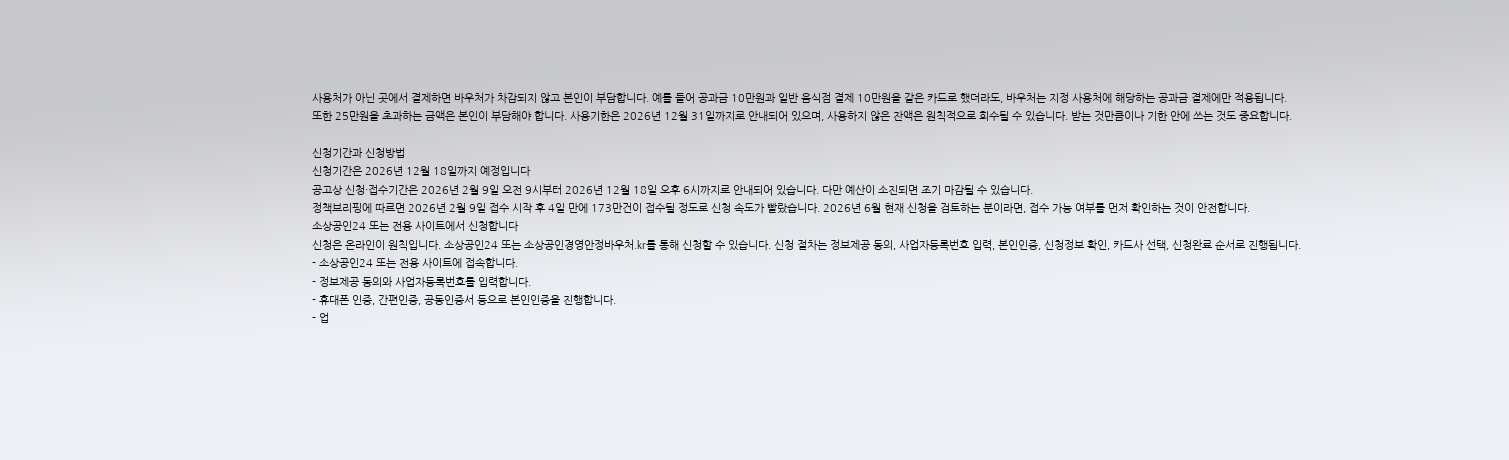사용처가 아닌 곳에서 결제하면 바우처가 차감되지 않고 본인이 부담합니다. 예를 들어 공과금 10만원과 일반 음식점 결제 10만원을 같은 카드로 했더라도, 바우처는 지정 사용처에 해당하는 공과금 결제에만 적용됩니다.
또한 25만원을 초과하는 금액은 본인이 부담해야 합니다. 사용기한은 2026년 12월 31일까지로 안내되어 있으며, 사용하지 않은 잔액은 원칙적으로 회수될 수 있습니다. 받는 것만큼이나 기한 안에 쓰는 것도 중요합니다.

신청기간과 신청방법
신청기간은 2026년 12월 18일까지 예정입니다
공고상 신청·접수기간은 2026년 2월 9일 오전 9시부터 2026년 12월 18일 오후 6시까지로 안내되어 있습니다. 다만 예산이 소진되면 조기 마감될 수 있습니다.
정책브리핑에 따르면 2026년 2월 9일 접수 시작 후 4일 만에 173만건이 접수될 정도로 신청 속도가 빨랐습니다. 2026년 6월 현재 신청을 검토하는 분이라면, 접수 가능 여부를 먼저 확인하는 것이 안전합니다.
소상공인24 또는 전용 사이트에서 신청합니다
신청은 온라인이 원칙입니다. 소상공인24 또는 소상공인경영안정바우처.kr를 통해 신청할 수 있습니다. 신청 절차는 정보제공 동의, 사업자등록번호 입력, 본인인증, 신청정보 확인, 카드사 선택, 신청완료 순서로 진행됩니다.
- 소상공인24 또는 전용 사이트에 접속합니다.
- 정보제공 동의와 사업자등록번호를 입력합니다.
- 휴대폰 인증, 간편인증, 공동인증서 등으로 본인인증을 진행합니다.
- 업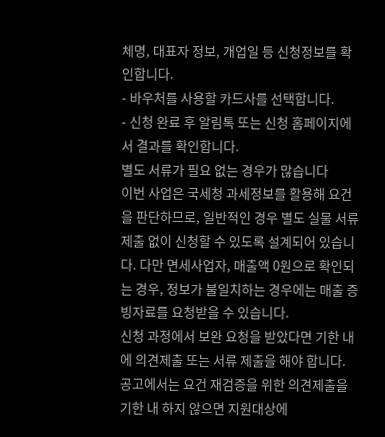체명, 대표자 정보, 개업일 등 신청정보를 확인합니다.
- 바우처를 사용할 카드사를 선택합니다.
- 신청 완료 후 알림톡 또는 신청 홈페이지에서 결과를 확인합니다.
별도 서류가 필요 없는 경우가 많습니다
이번 사업은 국세청 과세정보를 활용해 요건을 판단하므로, 일반적인 경우 별도 실물 서류 제출 없이 신청할 수 있도록 설계되어 있습니다. 다만 면세사업자, 매출액 0원으로 확인되는 경우, 정보가 불일치하는 경우에는 매출 증빙자료를 요청받을 수 있습니다.
신청 과정에서 보완 요청을 받았다면 기한 내에 의견제출 또는 서류 제출을 해야 합니다. 공고에서는 요건 재검증을 위한 의견제출을 기한 내 하지 않으면 지원대상에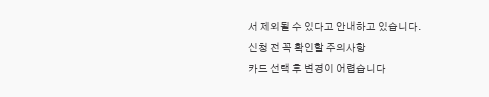서 제외될 수 있다고 안내하고 있습니다.
신청 전 꼭 확인할 주의사항
카드 선택 후 변경이 어렵습니다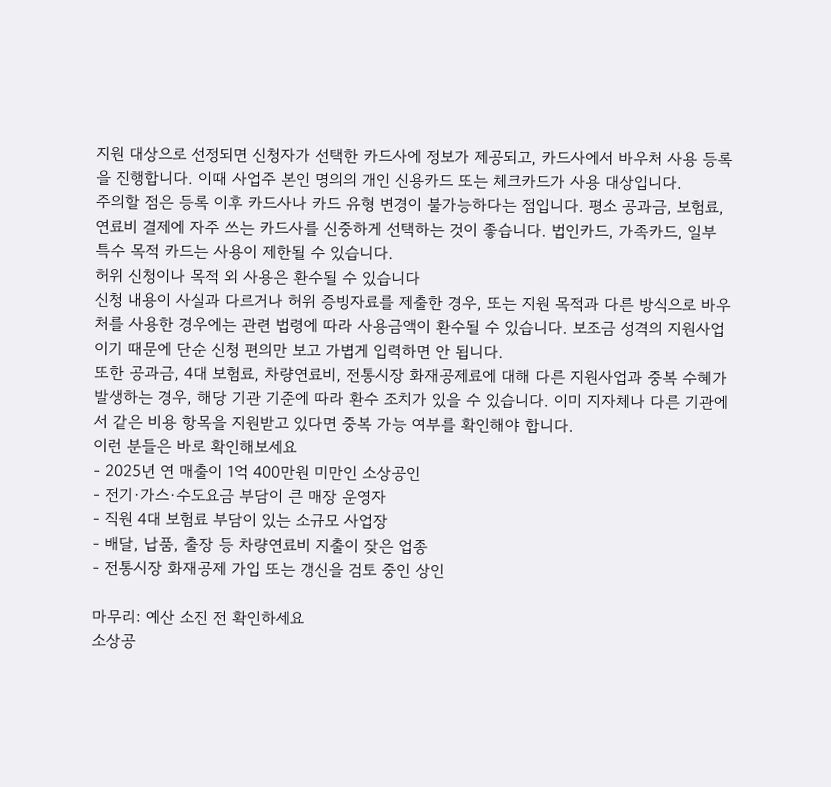지원 대상으로 선정되면 신청자가 선택한 카드사에 정보가 제공되고, 카드사에서 바우처 사용 등록을 진행합니다. 이때 사업주 본인 명의의 개인 신용카드 또는 체크카드가 사용 대상입니다.
주의할 점은 등록 이후 카드사나 카드 유형 변경이 불가능하다는 점입니다. 평소 공과금, 보험료, 연료비 결제에 자주 쓰는 카드사를 신중하게 선택하는 것이 좋습니다. 법인카드, 가족카드, 일부 특수 목적 카드는 사용이 제한될 수 있습니다.
허위 신청이나 목적 외 사용은 환수될 수 있습니다
신청 내용이 사실과 다르거나 허위 증빙자료를 제출한 경우, 또는 지원 목적과 다른 방식으로 바우처를 사용한 경우에는 관련 법령에 따라 사용금액이 환수될 수 있습니다. 보조금 성격의 지원사업이기 때문에 단순 신청 편의만 보고 가볍게 입력하면 안 됩니다.
또한 공과금, 4대 보험료, 차량연료비, 전통시장 화재공제료에 대해 다른 지원사업과 중복 수혜가 발생하는 경우, 해당 기관 기준에 따라 환수 조치가 있을 수 있습니다. 이미 지자체나 다른 기관에서 같은 비용 항목을 지원받고 있다면 중복 가능 여부를 확인해야 합니다.
이런 분들은 바로 확인해보세요
- 2025년 연 매출이 1억 400만원 미만인 소상공인
- 전기·가스·수도요금 부담이 큰 매장 운영자
- 직원 4대 보험료 부담이 있는 소규모 사업장
- 배달, 납품, 출장 등 차량연료비 지출이 잦은 업종
- 전통시장 화재공제 가입 또는 갱신을 검토 중인 상인

마무리: 예산 소진 전 확인하세요
소상공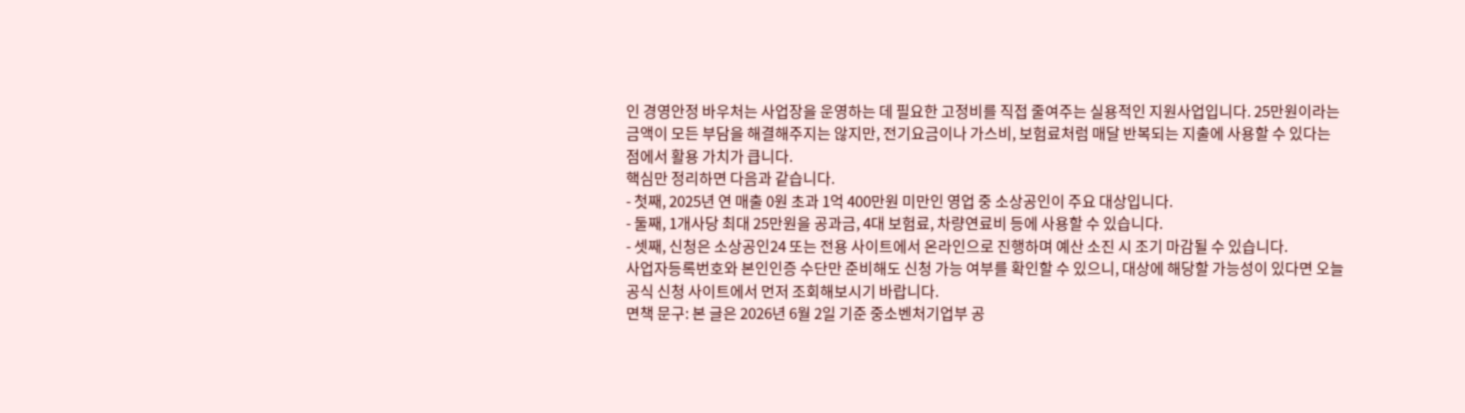인 경영안정 바우처는 사업장을 운영하는 데 필요한 고정비를 직접 줄여주는 실용적인 지원사업입니다. 25만원이라는 금액이 모든 부담을 해결해주지는 않지만, 전기요금이나 가스비, 보험료처럼 매달 반복되는 지출에 사용할 수 있다는 점에서 활용 가치가 큽니다.
핵심만 정리하면 다음과 같습니다.
- 첫째, 2025년 연 매출 0원 초과 1억 400만원 미만인 영업 중 소상공인이 주요 대상입니다.
- 둘째, 1개사당 최대 25만원을 공과금, 4대 보험료, 차량연료비 등에 사용할 수 있습니다.
- 셋째, 신청은 소상공인24 또는 전용 사이트에서 온라인으로 진행하며 예산 소진 시 조기 마감될 수 있습니다.
사업자등록번호와 본인인증 수단만 준비해도 신청 가능 여부를 확인할 수 있으니, 대상에 해당할 가능성이 있다면 오늘 공식 신청 사이트에서 먼저 조회해보시기 바랍니다.
면책 문구: 본 글은 2026년 6월 2일 기준 중소벤처기업부 공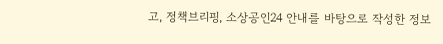고, 정책브리핑, 소상공인24 안내를 바탕으로 작성한 정보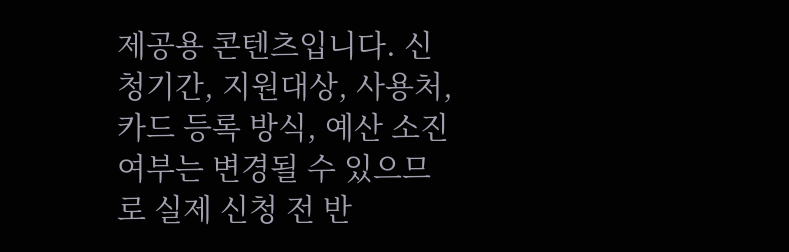제공용 콘텐츠입니다. 신청기간, 지원대상, 사용처, 카드 등록 방식, 예산 소진 여부는 변경될 수 있으므로 실제 신청 전 반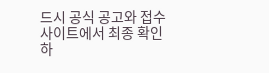드시 공식 공고와 접수 사이트에서 최종 확인하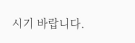시기 바랍니다.